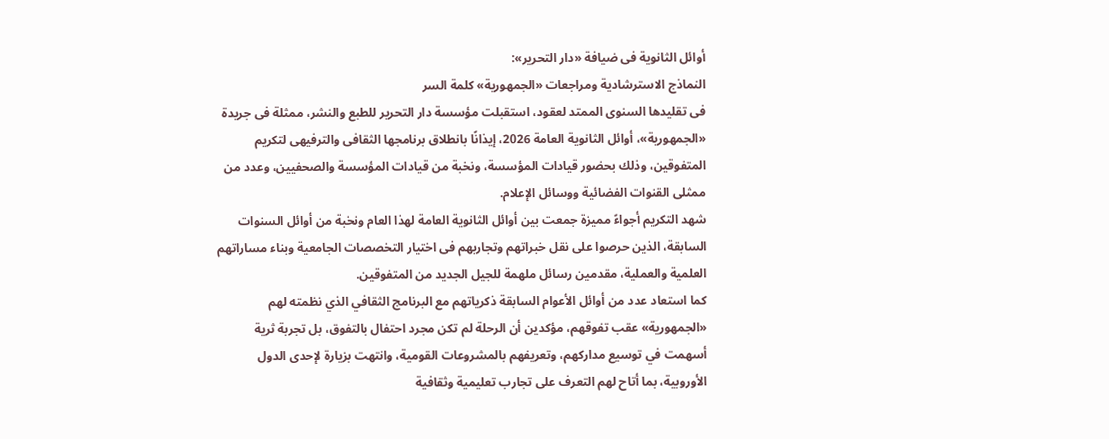أوائل الثانوية فى ضيافة «دار التحرير»:
النماذج الاسترشادية ومراجعات «الجمهورية» كلمة السر
فى تقليدها السنوى الممتد لعقود، استقبلت مؤسسة دار التحرير للطبع والنشر، ممثلة فى جريدة «الجمهورية»، أوائل الثانوية العامة 2026، إيذانًا بانطلاق برنامجها الثقافى والترفيهى لتكريم المتفوقين، وذلك بحضور قيادات المؤسسة، ونخبة من قيادات المؤسسة والصحفيين، وعدد من ممثلى القنوات الفضائية ووسائل الإعلام.
شهد التكريم أجواءً مميزة جمعت بين أوائل الثانوية العامة لهذا العام ونخبة من أوائل السنوات السابقة، الذين حرصوا على نقل خبراتهم وتجاربهم فى اختيار التخصصات الجامعية وبناء مساراتهم العلمية والعملية، مقدمين رسائل ملهمة للجيل الجديد من المتفوقين.
كما استعاد عدد من أوائل الأعوام السابقة ذكرياتهم مع البرنامج الثقافي الذي نظمته لهم «الجمهورية» عقب تفوقهم، مؤكدين أن الرحلة لم تكن مجرد احتفال بالتفوق، بل تجربة ثرية أسهمت في توسيع مداركهم، وتعريفهم بالمشروعات القومية، وانتهت بزيارة لإحدى الدول الأوروبية، بما أتاح لهم التعرف على تجارب تعليمية وثقافية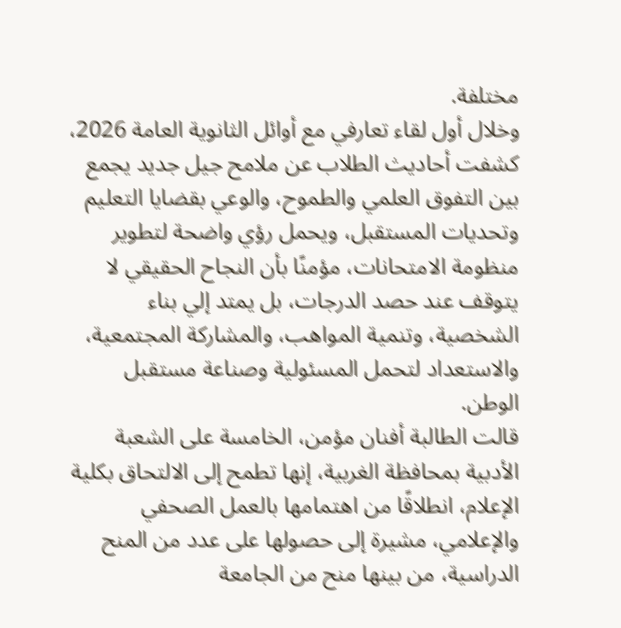مختلفة.
وخلال أول لقاء تعارفي مع أوائل الثانوية العامة 2026، كشفت أحاديث الطلاب عن ملامح جيل جديد يجمع بين التفوق العلمي والطموح، والوعي بقضايا التعليم وتحديات المستقبل، ويحمل رؤي واضحة لتطوير منظومة الامتحانات، مؤمنًا بأن النجاح الحقيقي لا يتوقف عند حصد الدرجات، بل يمتد إلي بناء الشخصية، وتنمية المواهب، والمشاركة المجتمعية، والاستعداد لتحمل المسئولية وصناعة مستقبل الوطن.
قالت الطالبة أفنان مؤمن، الخامسة على الشعبة الأدبية بمحافظة الغربية، إنها تطمح إلى الالتحاق بكلية الإعلام، انطلاقًا من اهتمامها بالعمل الصحفي والإعلامي، مشيرة إلى حصولها على عدد من المنح الدراسية، من بينها منح من الجامعة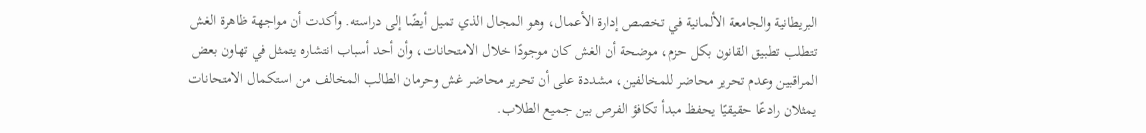البريطانية والجامعة الألمانية في تخصص إدارة الأعمال، وهو المجال الذي تميل أيضًا إلى دراسته. وأكدت أن مواجهة ظاهرة الغش تتطلب تطبيق القانون بكل حزم، موضحة أن الغش كان موجودًا خلال الامتحانات، وأن أحد أسباب انتشاره يتمثل في تهاون بعض المراقبين وعدم تحرير محاضر للمخالفين، مشددة على أن تحرير محاضر غش وحرمان الطالب المخالف من استكمال الامتحانات يمثلان رادعًا حقيقيًا يحفظ مبدأ تكافؤ الفرص بين جميع الطلاب.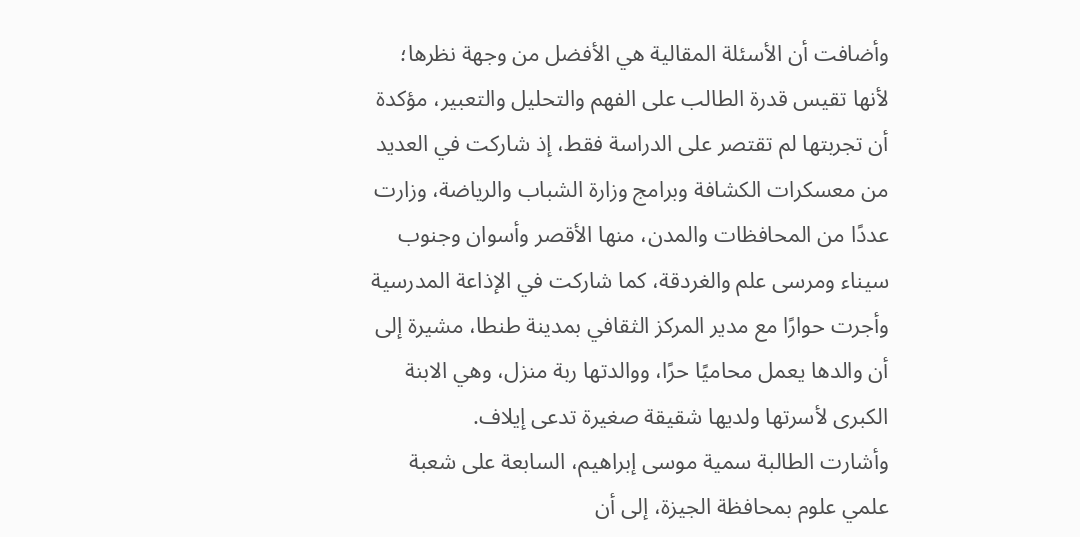وأضافت أن الأسئلة المقالية هي الأفضل من وجهة نظرها؛ لأنها تقيس قدرة الطالب على الفهم والتحليل والتعبير، مؤكدة أن تجربتها لم تقتصر على الدراسة فقط، إذ شاركت في العديد من معسكرات الكشافة وبرامج وزارة الشباب والرياضة، وزارت عددًا من المحافظات والمدن، منها الأقصر وأسوان وجنوب سيناء ومرسى علم والغردقة، كما شاركت في الإذاعة المدرسية وأجرت حوارًا مع مدير المركز الثقافي بمدينة طنطا، مشيرة إلى أن والدها يعمل محاميًا حرًا، ووالدتها ربة منزل، وهي الابنة الكبرى لأسرتها ولديها شقيقة صغيرة تدعى إيلاف.
وأشارت الطالبة سمية موسى إبراهيم، السابعة على شعبة علمي علوم بمحافظة الجيزة، إلى أن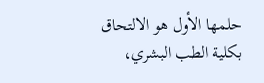حلمها الأول هو الالتحاق بكلية الطب البشري،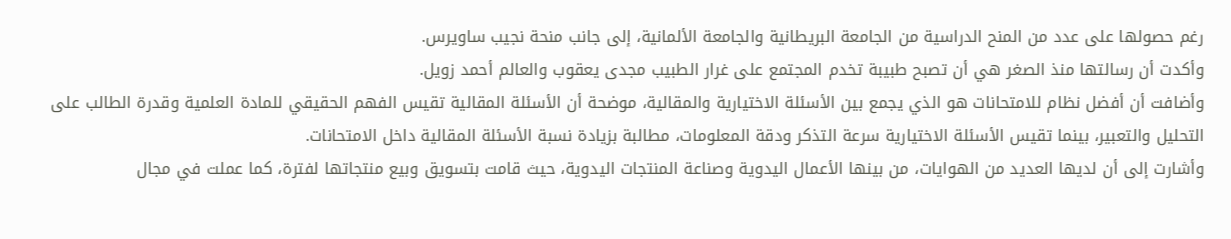رغم حصولها على عدد من المنح الدراسية من الجامعة البريطانية والجامعة الألمانية، إلى جانب منحة نجيب ساويرس.
وأكدت أن رسالتها منذ الصغر هي أن تصبح طبيبة تخدم المجتمع على غرار الطبيب مجدى يعقوب والعالم أحمد زويل.
وأضافت أن أفضل نظام للامتحانات هو الذي يجمع بين الأسئلة الاختيارية والمقالية، موضحة أن الأسئلة المقالية تقيس الفهم الحقيقي للمادة العلمية وقدرة الطالب على التحليل والتعبير، بينما تقيس الأسئلة الاختيارية سرعة التذكر ودقة المعلومات، مطالبة بزيادة نسبة الأسئلة المقالية داخل الامتحانات.
وأشارت إلى أن لديها العديد من الهوايات، من بينها الأعمال اليدوية وصناعة المنتجات اليدوية، حيث قامت بتسويق وبيع منتجاتها لفترة، كما عملت في مجال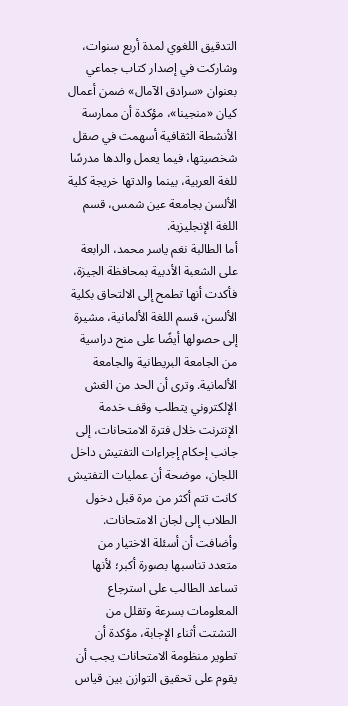التدقيق اللغوي لمدة أربع سنوات، وشاركت في إصدار كتاب جماعي بعنوان «سرادق الآمال» ضمن أعمال كيان «منجينا»، مؤكدة أن ممارسة الأنشطة الثقافية أسهمت في صقل شخصيتها، فيما يعمل والدها مدرسًا للغة العربية، بينما والدتها خريجة كلية الألسن بجامعة عين شمس، قسم اللغة الإنجليزية.
أما الطالبة نغم ياسر محمد، الرابعة على الشعبة الأدبية بمحافظة الجيزة، فأكدت أنها تطمح إلى الالتحاق بكلية الألسن، قسم اللغة الألمانية، مشيرة إلى حصولها أيضًا على منح دراسية من الجامعة البريطانية والجامعة الألمانية. وترى أن الحد من الغش الإلكتروني يتطلب وقف خدمة الإنترنت خلال فترة الامتحانات، إلى جانب إحكام إجراءات التفتيش داخل اللجان، موضحة أن عمليات التفتيش كانت تتم أكثر من مرة قبل دخول الطلاب إلى لجان الامتحانات. وأضافت أن أسئلة الاختيار من متعدد تناسبها بصورة أكبر؛ لأنها تساعد الطالب على استرجاع المعلومات بسرعة وتقلل من التشتت أثناء الإجابة، مؤكدة أن تطوير منظومة الامتحانات يجب أن يقوم على تحقيق التوازن بين قياس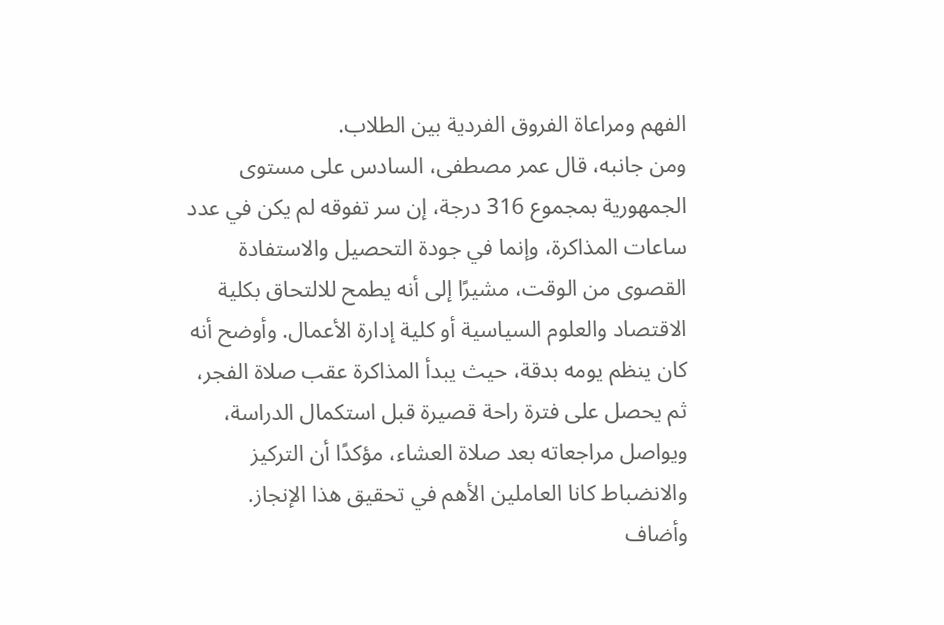الفهم ومراعاة الفروق الفردية بين الطلاب.
ومن جانبه، قال عمر مصطفى، السادس على مستوى الجمهورية بمجموع 316 درجة، إن سر تفوقه لم يكن في عدد ساعات المذاكرة، وإنما في جودة التحصيل والاستفادة القصوى من الوقت، مشيرًا إلى أنه يطمح للالتحاق بكلية الاقتصاد والعلوم السياسية أو كلية إدارة الأعمال. وأوضح أنه كان ينظم يومه بدقة، حيث يبدأ المذاكرة عقب صلاة الفجر، ثم يحصل على فترة راحة قصيرة قبل استكمال الدراسة، ويواصل مراجعاته بعد صلاة العشاء، مؤكدًا أن التركيز والانضباط كانا العاملين الأهم في تحقيق هذا الإنجاز.
وأضاف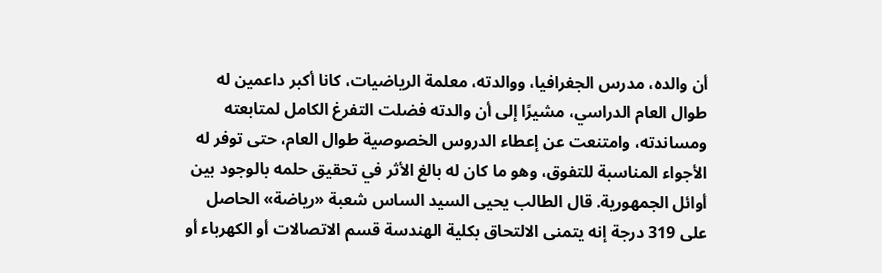أن والده، مدرس الجغرافيا، ووالدته، معلمة الرياضيات، كانا أكبر داعمين له طوال العام الدراسي، مشيرًا إلى أن والدته فضلت التفرغ الكامل لمتابعته ومساندته، وامتنعت عن إعطاء الدروس الخصوصية طوال العام، حتى توفر له الأجواء المناسبة للتفوق، وهو ما كان له بالغ الأثر في تحقيق حلمه بالوجود بين أوائل الجمهورية. قال الطالب يحيى السيد الساس شعبة «رياضة» الحاصل على 319 درجة إنه يتمنى الالتحاق بكلية الهندسة قسم الاتصالات أو الكهرباء أو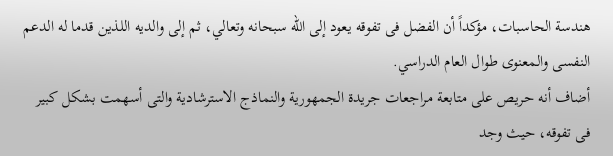هندسة الحاسبات، مؤكداً أن الفضل فى تفوقه يعود إلى الله سبحانه وتعالي، ثم إلى والديه اللذين قدما له الدعم النفسى والمعنوى طوال العام الدراسي.
أضاف أنه حريص على متابعة مراجعات جريدة الجمهورية والنماذج الاسترشادية والتى أسهمت بشكل كبير فى تفوقه، حيث وجد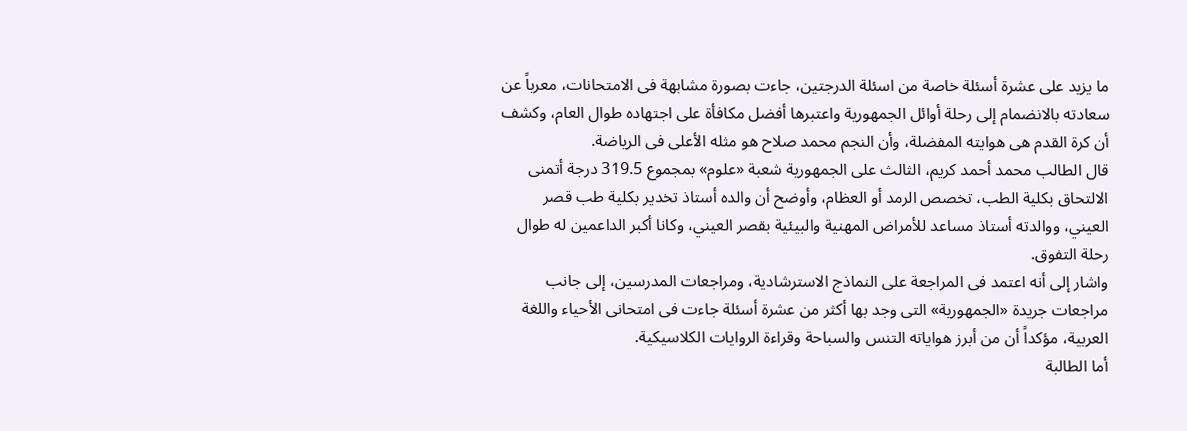ما يزيد على عشرة أسئلة خاصة من اسئلة الدرجتين، جاءت بصورة مشابهة فى الامتحانات، معرباً عن سعادته بالانضمام إلى رحلة أوائل الجمهورية واعتبرها أفضل مكافأة على اجتهاده طوال العام، وكشف أن كرة القدم هى هوايته المفضلة، وأن النجم محمد صلاح هو مثله الأعلى فى الرياضة.
قال الطالب محمد أحمد كريم، الثالث على الجمهورية شعبة «علوم» بمجموع 319.5 درجة أتمنى الالتحاق بكلية الطب، تخصص الرمد أو العظام، وأوضح أن والده أستاذ تخدير بكلية طب قصر العيني، ووالدته أستاذ مساعد للأمراض المهنية والبيئية بقصر العيني، وكانا أكبر الداعمين له طوال رحلة التفوق.
واشار إلى أنه اعتمد فى المراجعة على النماذج الاسترشادية، ومراجعات المدرسين، إلى جانب مراجعات جريدة «الجمهورية» التى وجد بها أكثر من عشرة أسئلة جاءت فى امتحانى الأحياء واللغة العربية، مؤكداً أن من أبرز هواياته التنس والسباحة وقراءة الروايات الكلاسيكية.
أما الطالبة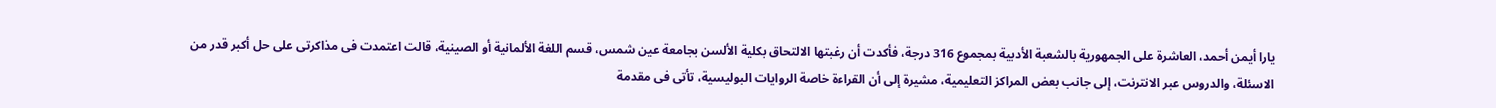يارا أيمن أحمد، العاشرة على الجمهورية بالشعبة الأدبية بمجموع 316 درجة، فأكدت أن رغبتها الالتحاق بكلية الألسن بجامعة عين شمس، قسم اللغة الألمانية أو الصينية، قالت اعتمدت فى مذاكرتى على حل أكبر قدر من الاسئلة، والدروس عبر الانترنت، إلى جانب بعض المراكز التعليمية، مشيرة إلى أن القراءة خاصة الروايات البوليسية، تأتى فى مقدمة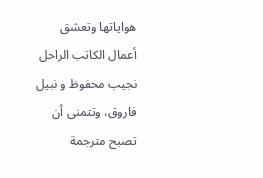هواياتها وتعشق أعمال الكاتب الراحل نجيب محفوظ و نبيل فاروق، وتتمنى أن تصبح مترجمة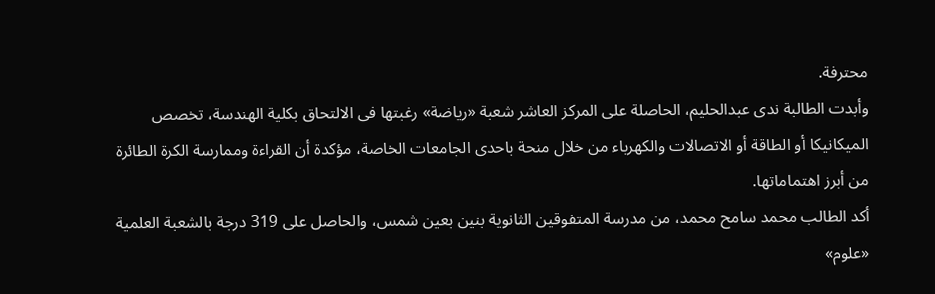محترفة.
وأبدت الطالبة ندى عبدالحليم، الحاصلة على المركز العاشر شعبة «رياضة» رغبتها فى الالتحاق بكلية الهندسة، تخصص الميكانيكا أو الطاقة أو الاتصالات والكهرباء من خلال منحة باحدى الجامعات الخاصة، مؤكدة أن القراءة وممارسة الكرة الطائرة من أبرز اهتماماتها.
أكد الطالب محمد سامح محمد، من مدرسة المتفوقين الثانوية بنين بعين شمس، والحاصل على 319 درجة بالشعبة العلمية «علوم»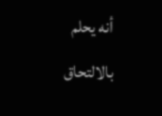أنه يحلم بالالتحاق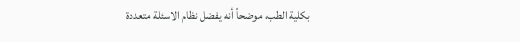بكلية الطب، موضحاً أنه يفضل نظام الاسئلة متعددة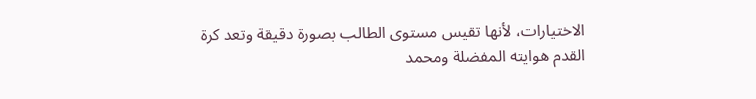الاختيارات، لأنها تقيس مستوى الطالب بصورة دقيقة وتعد كرة القدم هوايته المفضلة ومحمد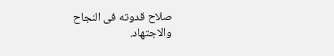صلاح قدوته فى النجاح والاجتهاد.